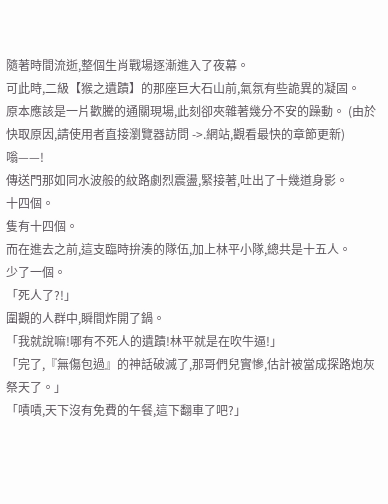隨著時間流逝,整個生肖戰場逐漸進入了夜幕。
可此時,二級【猴之遺蹟】的那座巨大石山前,氣氛有些詭異的凝固。
原本應該是一片歡騰的通關現場,此刻卻夾雜著幾分不安的躁動。 (由於快取原因,請使用者直接瀏覽器訪問 ->.網站,觀看最快的章節更新)
嗡——!
傳送門那如同水波般的紋路劇烈震盪,緊接著,吐出了十幾道身影。
十四個。
隻有十四個。
而在進去之前,這支臨時拚湊的隊伍,加上林平小隊,總共是十五人。
少了一個。
「死人了?!」
圍觀的人群中,瞬間炸開了鍋。
「我就說嘛!哪有不死人的遺蹟!林平就是在吹牛逼!」
「完了,『無傷包過』的神話破滅了,那哥們兒實慘,估計被當成探路炮灰祭天了。」
「嘖嘖,天下沒有免費的午餐,這下翻車了吧?」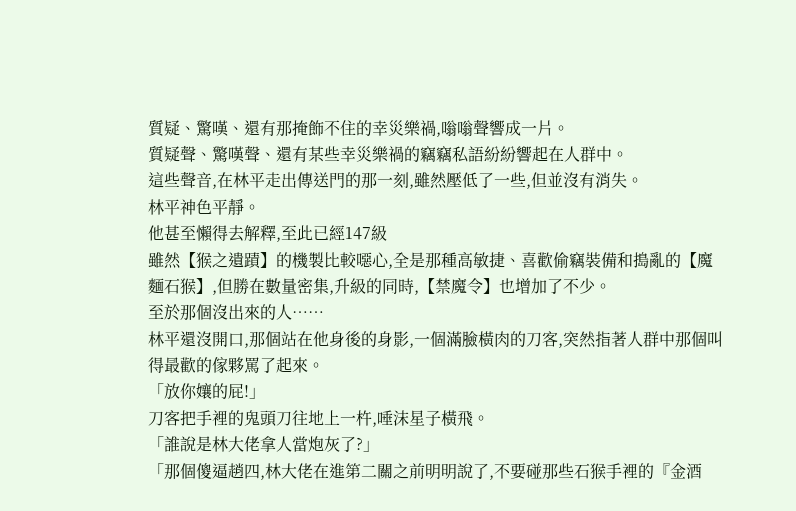質疑、驚嘆、還有那掩飾不住的幸災樂禍,嗡嗡聲響成一片。
質疑聲、驚嘆聲、還有某些幸災樂禍的竊竊私語紛紛響起在人群中。
這些聲音,在林平走出傳送門的那一刻,雖然壓低了一些,但並沒有消失。
林平神色平靜。
他甚至懶得去解釋,至此已經147級
雖然【猴之遺蹟】的機製比較噁心,全是那種高敏捷、喜歡偷竊裝備和搗亂的【魔麵石猴】,但勝在數量密集,升級的同時,【禁魔令】也增加了不少。
至於那個沒出來的人……
林平還沒開口,那個站在他身後的身影,一個滿臉橫肉的刀客,突然指著人群中那個叫得最歡的傢夥罵了起來。
「放你孃的屁!」
刀客把手裡的鬼頭刀往地上一杵,唾沫星子橫飛。
「誰說是林大佬拿人當炮灰了?」
「那個傻逼趙四,林大佬在進第二關之前明明說了,不要碰那些石猴手裡的『金酒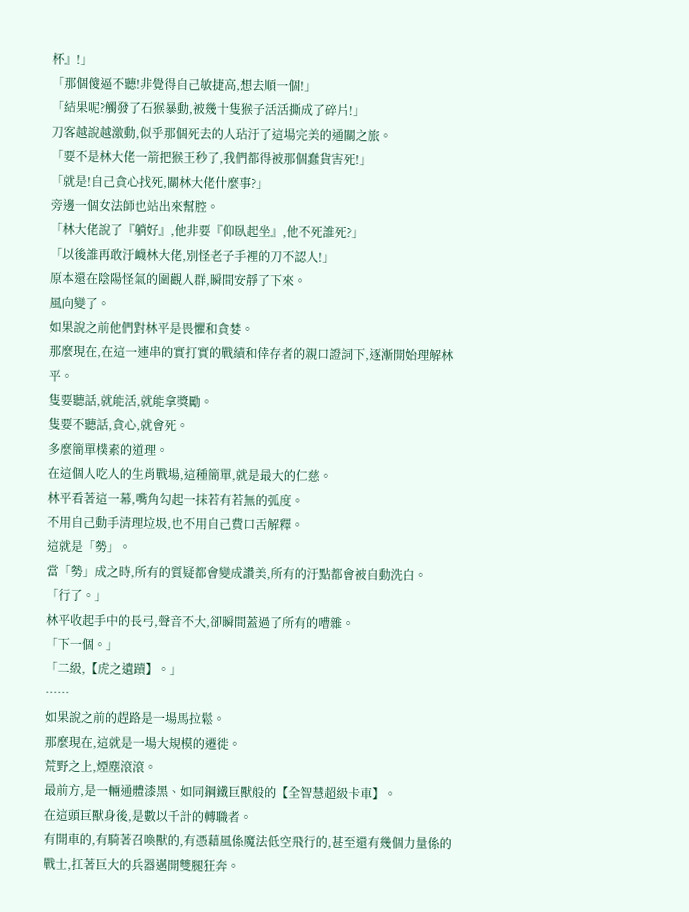杯』!」
「那個傻逼不聽!非覺得自己敏捷高,想去順一個!」
「結果呢?觸發了石猴暴動,被幾十隻猴子活活撕成了碎片!」
刀客越說越激動,似乎那個死去的人玷汙了這場完美的通關之旅。
「要不是林大佬一箭把猴王秒了,我們都得被那個蠢貨害死!」
「就是!自己貪心找死,關林大佬什麼事?」
旁邊一個女法師也站出來幫腔。
「林大佬說了『躺好』,他非要『仰臥起坐』,他不死誰死?」
「以後誰再敢汙衊林大佬,別怪老子手裡的刀不認人!」
原本還在陰陽怪氣的圍觀人群,瞬間安靜了下來。
風向變了。
如果說之前他們對林平是畏懼和貪婪。
那麼現在,在這一連串的實打實的戰績和倖存者的親口證詞下,逐漸開始理解林平。
隻要聽話,就能活,就能拿獎勵。
隻要不聽話,貪心,就會死。
多麼簡單樸素的道理。
在這個人吃人的生肖戰場,這種簡單,就是最大的仁慈。
林平看著這一幕,嘴角勾起一抹若有若無的弧度。
不用自己動手清理垃圾,也不用自己費口舌解釋。
這就是「勢」。
當「勢」成之時,所有的質疑都會變成讚美,所有的汙點都會被自動洗白。
「行了。」
林平收起手中的長弓,聲音不大,卻瞬間蓋過了所有的嘈雜。
「下一個。」
「二級,【虎之遺蹟】。」
……
如果說之前的趕路是一場馬拉鬆。
那麼現在,這就是一場大規模的遷徙。
荒野之上,煙塵滾滾。
最前方,是一輛通體漆黑、如同鋼鐵巨獸般的【全智慧超級卡車】。
在這頭巨獸身後,是數以千計的轉職者。
有開車的,有騎著召喚獸的,有憑藉風係魔法低空飛行的,甚至還有幾個力量係的戰士,扛著巨大的兵器邁開雙腿狂奔。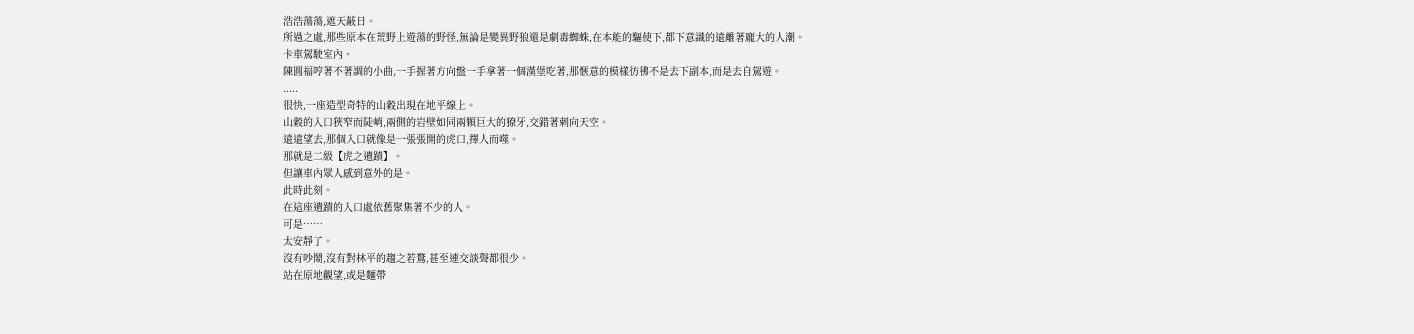浩浩蕩蕩,遮天蔽日。
所過之處,那些原本在荒野上遊蕩的野怪,無論是變異野狼還是劇毒蜘蛛,在本能的驅使下,都下意識的遠離著龐大的人潮。
卡車駕駛室內。
陳圓福哼著不著調的小曲,一手握著方向盤一手拿著一個漢堡吃著,那愜意的模樣彷彿不是去下副本,而是去自駕遊。
.....
很快,一座造型奇特的山穀出現在地平線上。
山穀的入口狹窄而陡峭,兩側的岩壁如同兩顆巨大的獠牙,交錯著刺向天空。
遠遠望去,那個入口就像是一張張開的虎口,擇人而噬。
那就是二級【虎之遺蹟】。
但讓車內眾人感到意外的是。
此時此刻。
在這座遺蹟的入口處依舊聚集著不少的人。
可是……
太安靜了。
沒有吵鬧,沒有對林平的趨之若鶩,甚至連交談聲都很少。
站在原地觀望,或是麵帶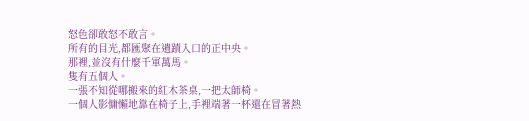怒色卻敢怒不敢言。
所有的目光,都匯聚在遺蹟入口的正中央。
那裡,並沒有什麼千軍萬馬。
隻有五個人。
一張不知從哪搬來的紅木茶桌,一把太師椅。
一個人影慵懶地靠在椅子上,手裡端著一杯還在冒著熱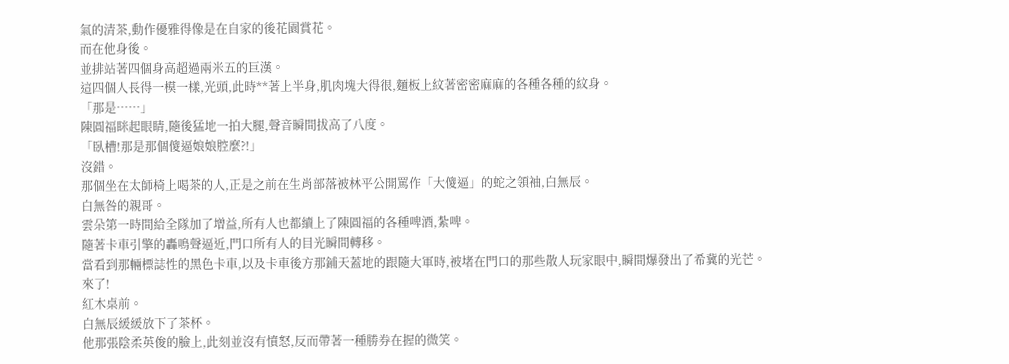氣的清茶,動作優雅得像是在自家的後花園賞花。
而在他身後。
並排站著四個身高超過兩米五的巨漢。
這四個人長得一模一樣,光頭,此時**著上半身,肌肉塊大得很,麵板上紋著密密麻麻的各種各種的紋身。
「那是……」
陳圓福眯起眼睛,隨後猛地一拍大腿,聲音瞬間拔高了八度。
「臥槽!那是那個傻逼娘娘腔麼?!」
沒錯。
那個坐在太師椅上喝茶的人,正是之前在生肖部落被林平公開罵作「大傻逼」的蛇之領袖,白無辰。
白無咎的親哥。
雲朵第一時間給全隊加了增益,所有人也都續上了陳圓福的各種啤酒,紮啤。
隨著卡車引擎的轟鳴聲逼近,門口所有人的目光瞬間轉移。
當看到那輛標誌性的黑色卡車,以及卡車後方那鋪天蓋地的跟隨大軍時,被堵在門口的那些散人玩家眼中,瞬間爆發出了希冀的光芒。
來了!
紅木桌前。
白無辰緩緩放下了茶杯。
他那張陰柔英俊的臉上,此刻並沒有憤怒,反而帶著一種勝券在握的微笑。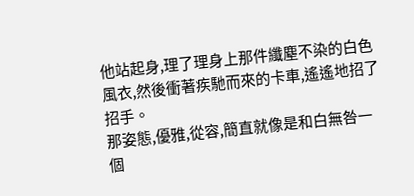他站起身,理了理身上那件纖塵不染的白色風衣,然後衝著疾馳而來的卡車,遙遙地招了招手。
那姿態,優雅,從容,簡直就像是和白無咎一個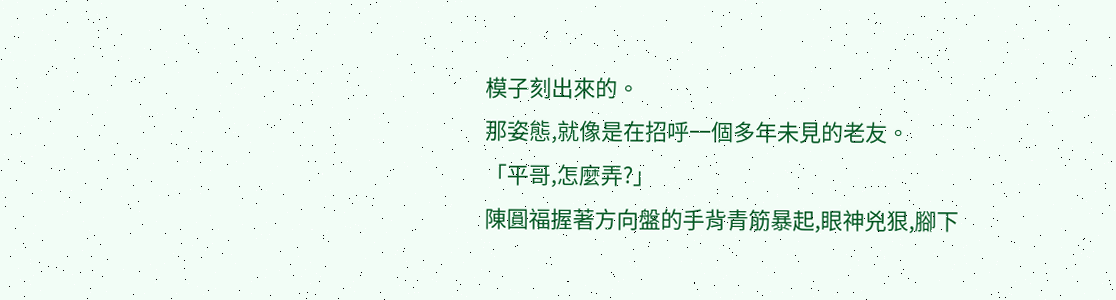模子刻出來的。
那姿態,就像是在招呼一個多年未見的老友。
「平哥,怎麼弄?」
陳圓福握著方向盤的手背青筋暴起,眼神兇狠,腳下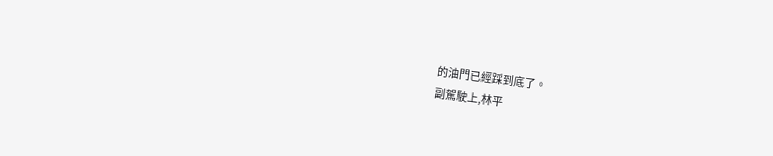的油門已經踩到底了。
副駕駛上,林平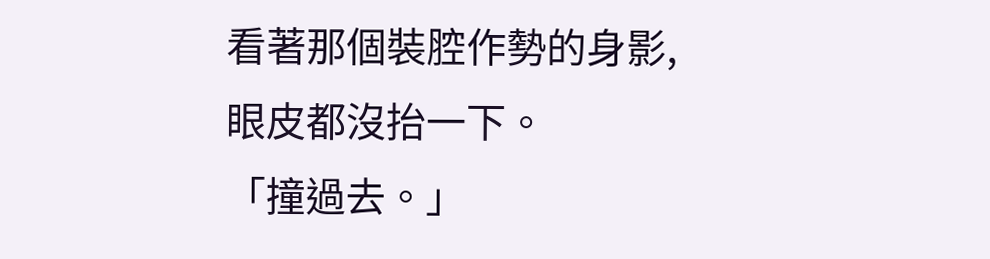看著那個裝腔作勢的身影,眼皮都沒抬一下。
「撞過去。」